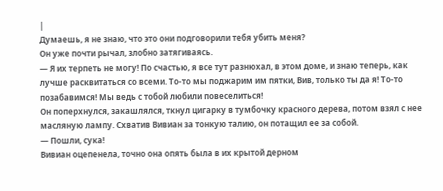|
Думаешь, я не знаю, что это они подговорили тебя убить меня?
Он уже почти рычал, злобно затягиваясь.
— Я их терпеть не могу! По счастью, я все тут разнюхал, в этом доме, и знаю теперь, как лучше расквитаться со всеми. То-то мы поджарим им пятки, Вив, только ты да я! То-то позабавимся! Мы ведь с тобой любили повеселиться!
Он поперхнулся, закашлялся, ткнул цигарку в тумбочку красного дерева, потом взял с нее масляную лампу. Схватив Вивиан за тонкую талию, он потащил ее за собой.
— Пошли, сука!
Вивиан оцепенела, точно она опять была в их крытой дерном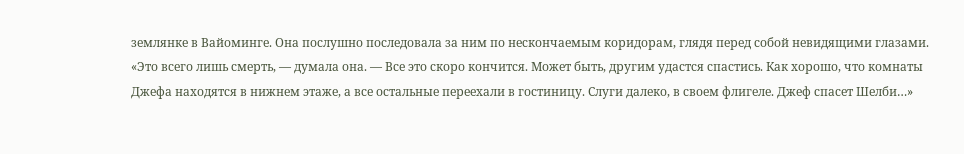землянке в Вайоминге. Она послушно последовала за ним по нескончаемым коридорам, глядя перед собой невидящими глазами. «Это всего лишь смерть, — думала она. — Все это скоро кончится. Может быть, другим удастся спастись. Как хорошо, что комнаты Джефа находятся в нижнем этаже, а все остальные переехали в гостиницу. Слуги далеко, в своем флигеле. Джеф спасет Шелби…»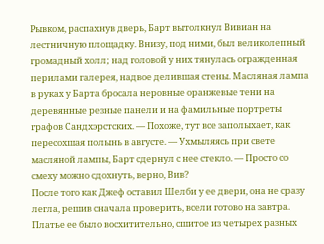Рывком, распахнув дверь, Барт вытолкнул Вивиан на лестничную площадку. Внизу, под ними, был великолепный громадный холл; над головой у них тянулась огражденная перилами галерея, надвое делившая стены. Масляная лампа в руках у Барта бросала неровные оранжевые тени на деревянные резные панели и на фамильные портреты графов Сандхэрстских. — Похоже, тут все заполыхает, как пересохшая полынь в августе. — Ухмыляясь при свете масляной лампы, Барт сдернул с нее стекло. — Просто со смеху можно сдохнуть, верно, Вив?
После того как Джеф оставил Шелби у ее двери, она не сразу легла, решив сначала проверить, всели готово на завтра. Платье ее было восхитительно, сшитое из четырех разных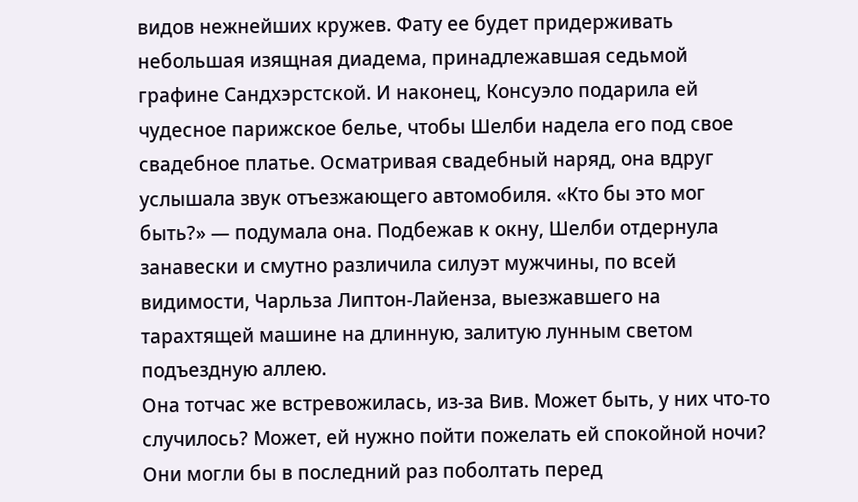видов нежнейших кружев. Фату ее будет придерживать небольшая изящная диадема, принадлежавшая седьмой графине Сандхэрстской. И наконец, Консуэло подарила ей чудесное парижское белье, чтобы Шелби надела его под свое свадебное платье. Осматривая свадебный наряд, она вдруг услышала звук отъезжающего автомобиля. «Кто бы это мог быть?» — подумала она. Подбежав к окну, Шелби отдернула занавески и смутно различила силуэт мужчины, по всей видимости, Чарльза Липтон-Лайенза, выезжавшего на тарахтящей машине на длинную, залитую лунным светом подъездную аллею.
Она тотчас же встревожилась, из-за Вив. Может быть, у них что-то случилось? Может, ей нужно пойти пожелать ей спокойной ночи? Они могли бы в последний раз поболтать перед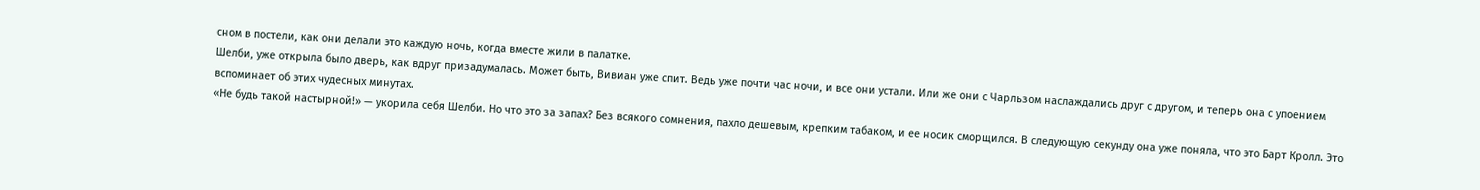сном в постели, как они делали это каждую ночь, когда вместе жили в палатке.
Шелби, уже открыла было дверь, как вдруг призадумалась. Может быть, Вивиан уже спит. Ведь уже почти час ночи, и все они устали. Или же они с Чарльзом наслаждались друг с другом, и теперь она с упоением вспоминает об этих чудесных минутах.
«Не будь такой настырной!» — укорила себя Шелби. Но что это за запах? Без всякого сомнения, пахло дешевым, крепким табаком, и ее носик сморщился. В следующую секунду она уже поняла, что это Барт Кролл. Это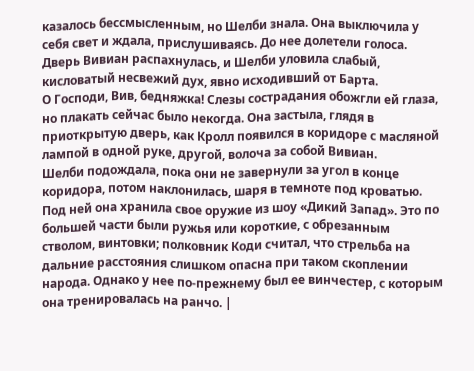казалось бессмысленным, но Шелби знала. Она выключила у себя свет и ждала, прислушиваясь. До нее долетели голоса. Дверь Вивиан распахнулась, и Шелби уловила слабый, кисловатый несвежий дух, явно исходивший от Барта.
О Господи, Вив, бедняжка! Слезы сострадания обожгли ей глаза, но плакать сейчас было некогда. Она застыла, глядя в приоткрытую дверь, как Кролл появился в коридоре с масляной лампой в одной руке, другой, волоча за собой Вивиан.
Шелби подождала, пока они не завернули за угол в конце коридора, потом наклонилась, шаря в темноте под кроватью. Под ней она хранила свое оружие из шоу «Дикий Запад». Это по большей части были ружья или короткие, с обрезанным стволом, винтовки; полковник Коди считал, что стрельба на дальние расстояния слишком опасна при таком скоплении народа. Однако у нее по-прежнему был ее винчестер, с которым она тренировалась на ранчо. |